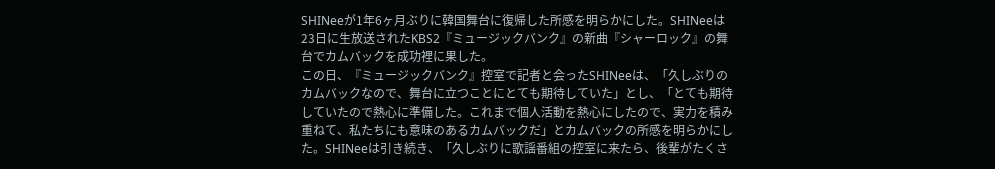SHINeeが1年6ヶ月ぶりに韓国舞台に復帰した所感を明らかにした。SHINeeは23日に生放送されたKBS2『ミュージックバンク』の新曲『シャーロック』の舞台でカムバックを成功裡に果した。
この日、『ミュージックバンク』控室で記者と会ったSHINeeは、「久しぶりのカムバックなので、舞台に立つことにとても期待していた」とし、「とても期待していたので熱心に準備した。これまで個人活動を熱心にしたので、実力を積み重ねて、私たちにも意味のあるカムバックだ」とカムバックの所感を明らかにした。SHINeeは引き続き、「久しぶりに歌謡番組の控室に来たら、後輩がたくさ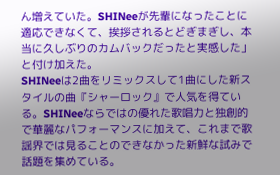ん増えていた。SHINeeが先輩になったことに適応できなくて、挨拶されるとどぎまぎし、本当に久しぶりのカムバックだったと実感した」と付け加えた。
SHINeeは2曲をリミックスして1曲にした新スタイルの曲『シャーロック』で人気を得ている。SHINeeならではの優れた歌唱力と独創的で華麗なパフォーマンスに加えて、これまで歌謡界では見ることのできなかった新鮮な試みで話題を集めている。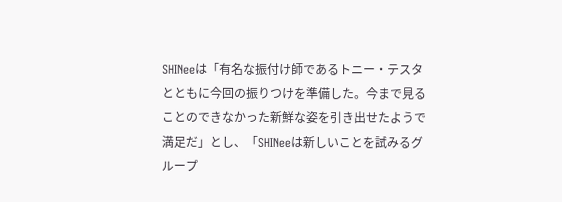SHINeeは「有名な振付け師であるトニー・テスタとともに今回の振りつけを準備した。今まで見ることのできなかった新鮮な姿を引き出せたようで満足だ」とし、「SHINeeは新しいことを試みるグループ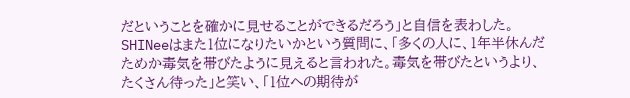だということを確かに見せることができるだろう」と自信を表わした。
SHINeeはまた1位になりたいかという質問に、「多くの人に、1年半休んだためか毒気を帯びたように見えると言われた。毒気を帯びたというより、たくさん待った」と笑い、「1位への期待が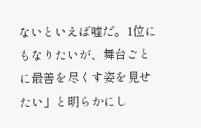ないといえば嘘だ。1位にもなりたいが、舞台ごとに最善を尽くす姿を見せたい」と明らかにし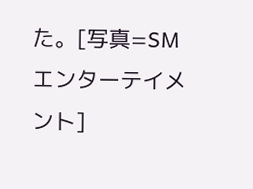た。[写真=SMエンターテイメント]